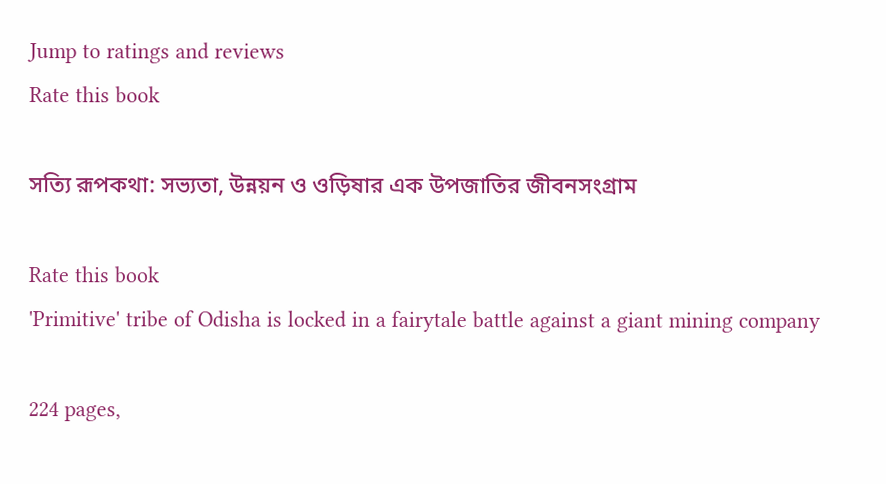Jump to ratings and reviews
Rate this book

সত্যি রূপকথা: সভ্যতা, উন্নয়ন ও ওড়িষার এক উপজাতির জীবনসংগ্রাম

Rate this book
'Primitive' tribe of Odisha is locked in a fairytale battle against a giant mining company

224 pages,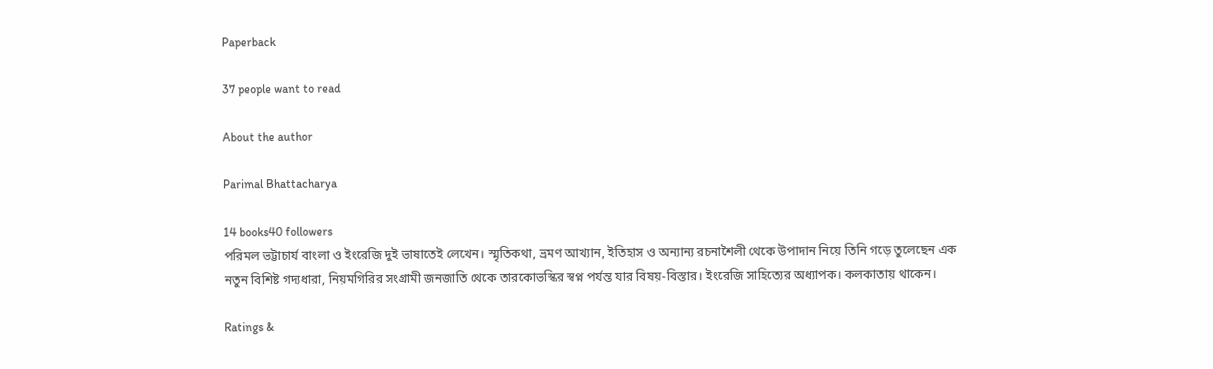Paperback

37 people want to read

About the author

Parimal Bhattacharya

14 books40 followers
পরিমল ভট্টাচার্য বাংলা ও ইংরেজি দুই ভাষাতেই লেখেন। স্মৃতিকথা, ভ্রমণ আখ্যান, ইতিহাস ও অন্যান্য রচনাশৈলী থেকে উপাদান নিয়ে তিনি গড়ে তুলেছেন এক নতুন বিশিষ্ট গদ্যধারা, নিয়মগিরির সংগ্রামী জনজাতি থেকে তারকোভস্কির স্বপ্ন পর্যন্ত যার বিষয়-বিস্তার। ইংরেজি সাহিত্যের অধ্যাপক। কলকাতায় থাকেন।

Ratings &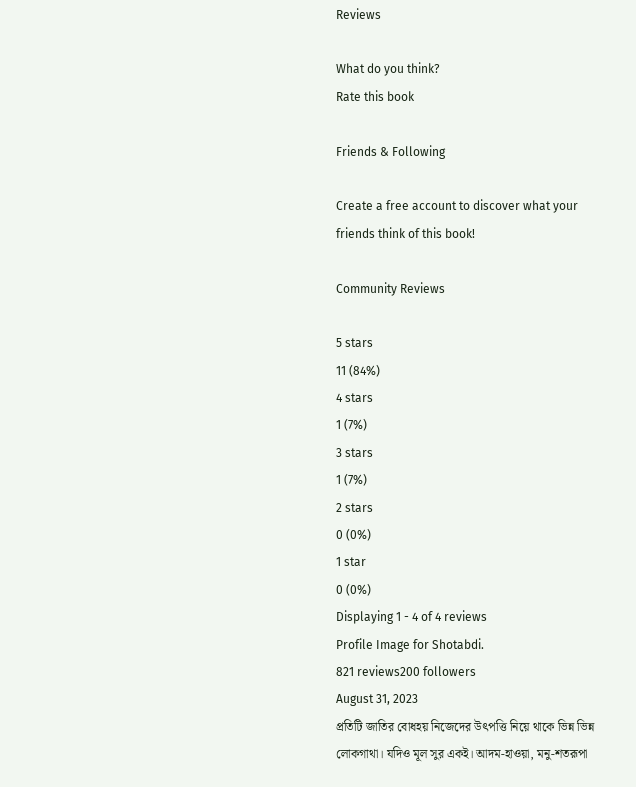Reviews

What do you think?
Rate this book

Friends & Following

Create a free account to discover what your friends think of this book!

Community Reviews

5 stars
11 (84%)
4 stars
1 (7%)
3 stars
1 (7%)
2 stars
0 (0%)
1 star
0 (0%)
Displaying 1 - 4 of 4 reviews
Profile Image for Shotabdi.
821 reviews200 followers
August 31, 2023
প্রতিটি জাতির বোধহয় নিজেদের উৎপত্তি নিয়ে থাকে ভিন্ন ভিন্ন লোকগাথা। যদিও মূল সুর একই। আদম-হাওয়া, মনু-শতরূপা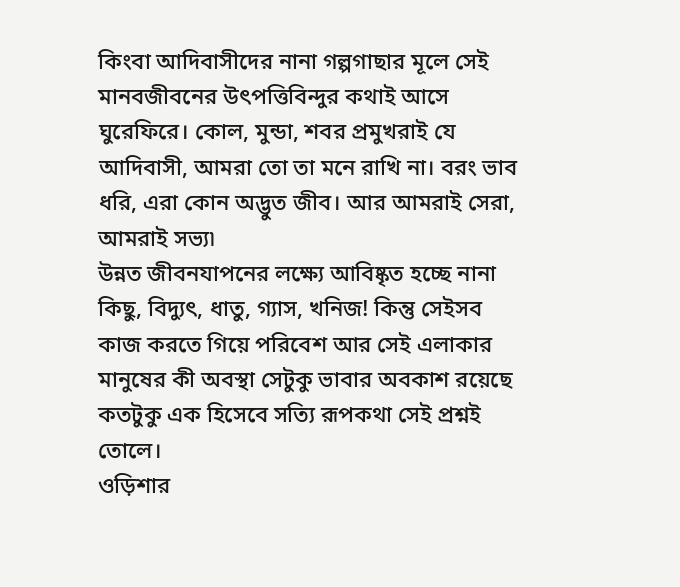কিংবা আদিবাসীদের নানা গল্পগাছার মূলে সেই মানবজীবনের উৎপত্তিবিন্দুর কথাই আসে ঘুরেফিরে। কোল, মুন্ডা, শবর প্রমুখরাই যে আদিবাসী, আমরা তো তা মনে রাখি না। বরং ভাব ধরি, এরা কোন অদ্ভুত জীব। আর আমরাই সেরা, আমরাই সভ্য৷
উন্নত জীবনযাপনের লক্ষ্যে আবিষ্কৃত হচ্ছে নানা কিছু, বিদ্যুৎ, ধাতু, গ্যাস, খনিজ! কিন্তু সেইসব কাজ করতে গিয়ে পরিবেশ আর সেই এলাকার মানুষের কী অবস্থা সেটুকু ভাবার অবকাশ রয়েছে কতটুকু এক হিসেবে সত্যি রূপকথা সেই প্রশ্নই তোলে।
ওড়িশার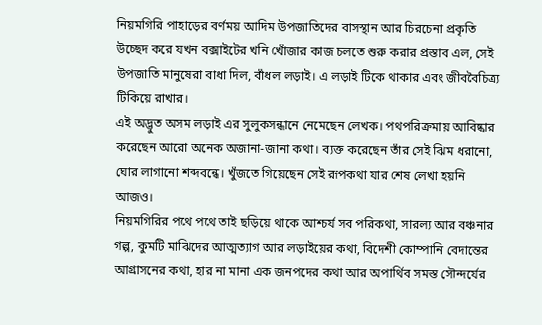নিয়মগিরি পাহাড়ের বর্ণময় আদিম উপজাতিদের বাসস্থান আর চিরচেনা প্রকৃতি উচ্ছেদ করে যখন বক্সাইটের খনি খোঁজার কাজ চলতে শুরু করার প্রস্তাব এল, সেই উপজাতি মানুষেরা বাধা দিল, বাঁধল লড়াই। এ লড়াই টিকে থাকার এবং জীববৈচিত্র্য টিকিয়ে রাখার।
এই অদ্ভুত অসম লড়াই এর সুলুকসন্ধানে নেমেছেন লেখক। পথপরিক্রমায় আবিষ্কার করেছেন আরো অনেক অজানা-জানা কথা। ব্যক্ত করেছেন তাঁর সেই ঝিম ধরানো, ঘোর লাগানো শব্দবন্ধে। খুঁজতে গিয়েছেন সেই রূপকথা যার শেষ লেখা হয়নি আজও।
নিয়মগিরির পথে পথে তাই ছড়িয়ে থাকে আশ্চর্য সব পরিকথা, সারল্য আর বঞ্চনার গল্প, কুমটি মাঝিদের আত্মত্যাগ আর লড়াইয়ের কথা, বিদেশী কোম্পানি বেদান্তের আগ্রাসনের কথা, হার না মানা এক জনপদের কথা আর অপার্থিব সমস্ত সৌন্দর্যের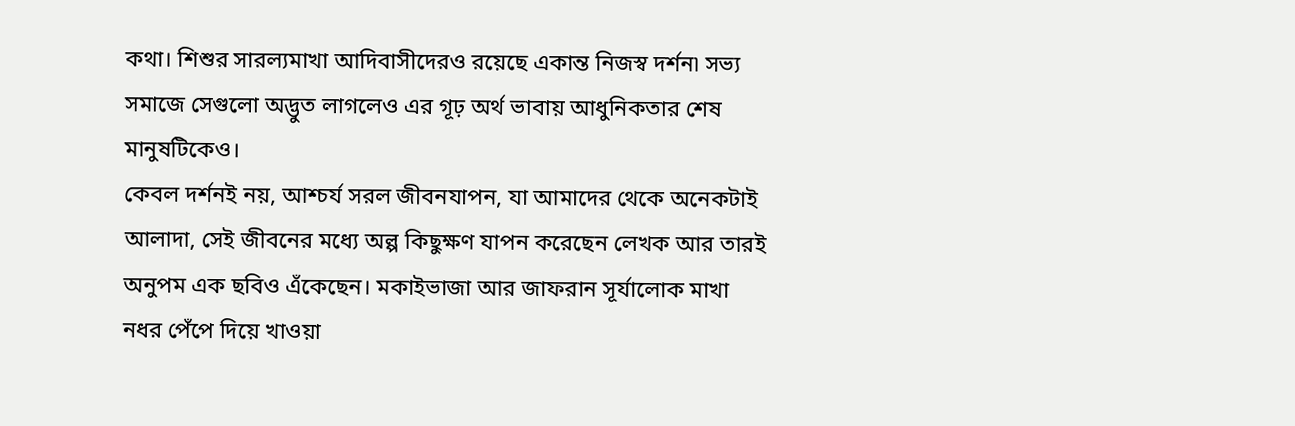কথা। শিশুর সারল্যমাখা আদিবাসীদেরও রয়েছে একান্ত নিজস্ব দর্শন৷ সভ্য সমাজে সেগুলো অদ্ভুত লাগলেও এর গূঢ় অর্থ ভাবায় আধুনিকতার শেষ মানুষটিকেও।
কেবল দর্শনই নয়, আশ্চর্য সরল জীবনযাপন, যা আমাদের থেকে অনেকটাই আলাদা, সেই জীবনের মধ্যে অল্প কিছুক্ষণ যাপন করেছেন লেখক আর তারই অনুপম এক ছবিও এঁকেছেন। মকাইভাজা আর জাফরান সূর্যালোক মাখা নধর পেঁপে দিয়ে খাওয়া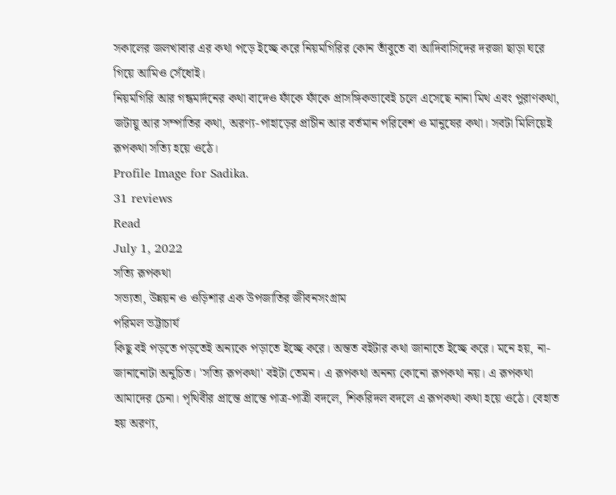সকালের জলখাবার এর কথা পড়ে ইচ্ছে করে নিয়মগিরির কোন তাঁবুতে বা আদিবাসিদের দরজা ছাড়া ঘরে গিয়ে আমিও সেঁধোই।
নিয়মগিরি আর গন্ধমার্দনের কথা বাদেও ফাঁকে ফাঁকে প্রাসঙ্গিকভাবেই চলে এসেছে নানা মিথ এবং পুরাণকথা, জটায়ু আর সম্পাতির কথা, অরণ্য-পাহাড়ের প্রাচীন আর বর্তমান পরিবেশ ও মানুষের কথা। সবটা মিলিয়েই রূপকথা সত্যি হয়ে ওঠে।
Profile Image for Sadika.
31 reviews
Read
July 1, 2022
সত্যি রূপকথা
সভ্যতা, উন্নয়ন ও ওড়িশার এক উপজাতির জীবনসংগ্রাম
পরিমল ভট্টাচার্য
কিছু বই পড়তে পড়তেই অন্যকে পড়াতে ইচ্ছে করে। অন্তত বইটার কথা জানাতে ইচ্ছে করে। মনে হয়, না-জানানোটা অনুচিত। 'সত্যি রূপকথা' বইটা তেমন। এ রূপকথা অনন্য কোনো রূপকথা নয়। এ রূপকথা আমাদের চেনা। পৃথিবীর প্রান্তে প্রান্তে পাত্র-পাত্রী বদলে, শিকরিদল বদলে এ রূপকথা কথা হয়ে ওঠে। বেহাত হয় অরণ্য,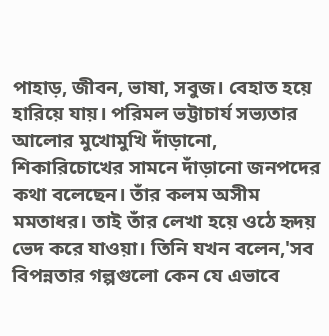পাহাড়, জীবন, ভাষা, সবুজ। বেহাত হয়ে হারিয়ে যায়। পরিমল ভট্টাচার্য সভ্যতার আলোর মুখোমুখি দাঁড়ানো, শিকারিচোখের সামনে দাঁড়ানো জনপদের কথা বলেছেন। তাঁর কলম অসীম মমতাধর। তাই তাঁর লেখা হয়ে ওঠে হৃদয় ভেদ করে যাওয়া। তিনি যখন বলেন,'সব বিপন্নতার গল্পগুলো কেন যে এভাবে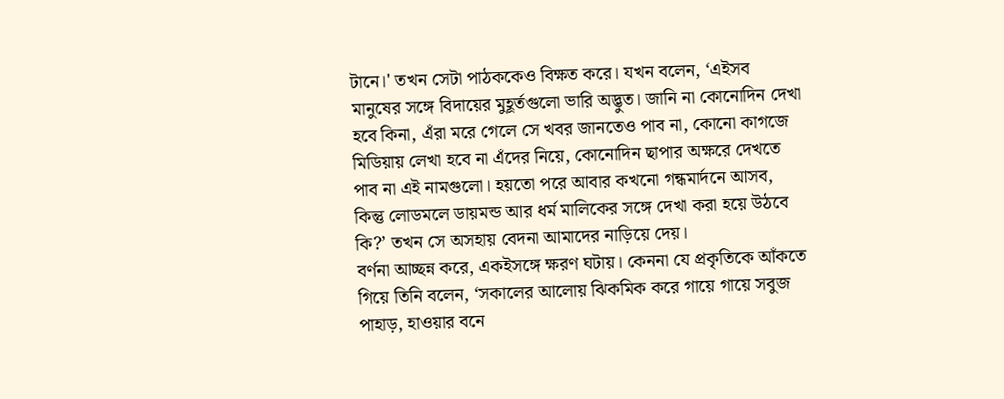টানে।' তখন সেটা পাঠককেও বিক্ষত করে। যখন বলেন, ‘এইসব মানুষের সঙ্গে বিদায়ের মুহূর্তগুলো ভারি অদ্ভুত। জানি না কোনোদিন দেখা হবে কিনা, এঁরা মরে গেলে সে খবর জানতেও পাব না, কোনো কাগজে মিডিয়ায় লেখা হবে না এঁদের নিয়ে, কোনোদিন ছাপার অক্ষরে দেখতে পাব না এই নামগুলো। হয়তো পরে আবার কখনো গন্ধমার্দনে আসব, কিন্তু লোডমলে ডায়মন্ড আর ধর্ম মালিকের সঙ্গে দেখা করা হয়ে উঠবে কি?’ তখন সে অসহায় বেদনা আমাদের নাড়িয়ে দেয়।
বর্ণনা আচ্ছন্ন করে, একইসঙ্গে ক্ষরণ ঘটায়। কেননা যে প্রকৃতিকে আঁকতে গিয়ে তিনি বলেন, ‘সকালের আলোয় ঝিকমিক করে গায়ে গায়ে সবুজ পাহাড়, হাওয়ার বনে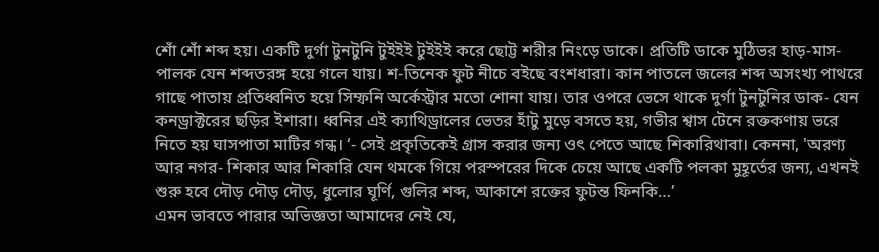শোঁ শোঁ শব্দ হয়। একটি দুর্গা টুনটুনি টুইইই টুইইই করে ছোট্ট শরীর নিংড়ে ডাকে। প্রতিটি ডাকে মুঠিভর হাড়-মাস-পালক যেন শব্দতরঙ্গ হয়ে গলে যায়। শ-তিনেক ফুট নীচে বইছে বংশধারা। কান পাতলে জলের শব্দ অসংখ্য পাথরে গাছে পাতায় প্রতিধ্বনিত হয়ে সিম্ফনি অর্কেস্ট্রার মতো শোনা যায়। তার ওপরে ভেসে থাকে দুর্গা টুনটুনির ডাক- যেন কনড্রাক্টরের ছড়ির ইশারা। ধ্বনির এই ক্যাথিড্রালের ভেতর হাঁটু মুড়ে বসতে হয়, গভীর শ্বাস টেনে রক্তকণায় ভরে নিতে হয় ঘাসপাতা মাটির গন্ধ। ‘- সেই প্রকৃতিকেই গ্রাস করার জন্য ওৎ পেতে আছে শিকারিথাবা। কেননা, 'অরণ্য আর নগর- শিকার আর শিকারি যেন থমকে গিয়ে পরস্পরের দিকে চেয়ে আছে একটি পলকা মুহূর্তের জন্য, এখনই শুরু হবে দৌড় দৌড় দৌড়, ধুলোর ঘূর্ণি, গুলির শব্দ, আকাশে রক্তের ফুটন্ত ফিনকি…’
এমন ভাবতে পারার অভিজ্ঞতা আমাদের নেই যে,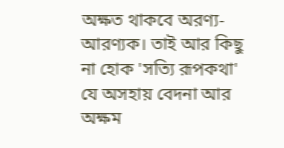অক্ষত থাকবে অরণ্য-আরণ্যক। তাই আর কিছু না হোক 'সত্যি রূপকথা' যে অসহায় বেদনা আর অক্ষম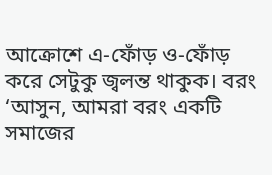আক্রোশে এ-ফোঁড় ও-ফোঁড় করে সেটুকু জ্বলন্ত থাকুক। বরং ‘আসুন, আমরা বরং একটি সমাজের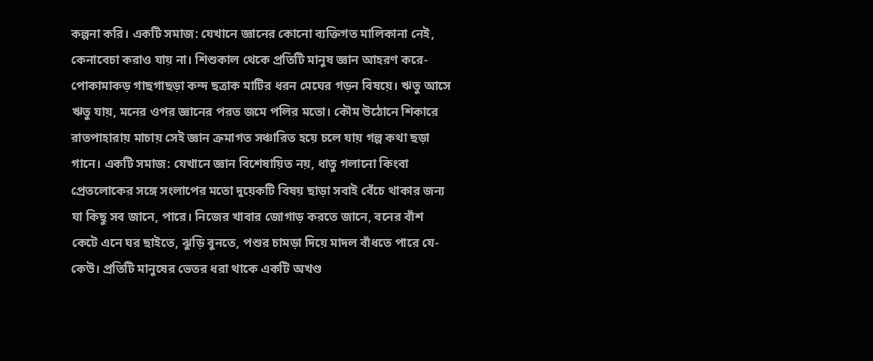কল্পনা করি। একটি সমাজ: যেখানে জ্ঞানের কোনো ব্যক্তিগত মালিকানা নেই, কেনাবেচা করাও যায় না। শিশুকাল থেকে প্রতিটি মানুষ জ্ঞান আহরণ করে- পোকামাকড় গাছগাছড়া কন্দ ছত্রাক মাটির ধরন মেঘের গড়ন বিষয়ে। ঋতু আসে ঋতু যায়, মনের ওপর জ্ঞানের পরত জমে পলির মতো। কৌম উঠোনে শিকারে রাতপাহারায় মাচায় সেই জ্ঞান ক্রমাগত সঞ্চারিত হয়ে চলে যায় গল্প কথা ছড়া গানে। একটি সমাজ: যেখানে জ্ঞান বিশেষায়িত নয়, ধাতু গলানো কিংবা প্রেতলোকের সঙ্গে সংলাপের মতো দুয়েকটি বিষয় ছাড়া সবাই বেঁচে থাকার জন্য যা কিছু সব জানে, পারে। নিজের খাবার জোগাড় করতে জানে, বনের বাঁশ কেটে এনে ঘর ছাইতে, ঝুড়ি বুনতে, পশুর চামড়া দিয়ে মাদল বাঁধতে পারে যে-কেউ। প্রতিটি মানুষের ভেতর ধরা থাকে একটি অখণ্ড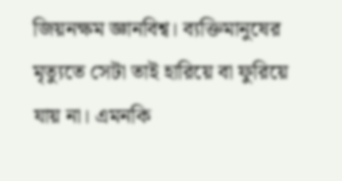জিয়নক্ষম জ্ঞানবিশ্ব। ব্যক্তিমানুষের মৃত্যুতে সেটা তাই হারিয়ে বা ফুরিয়ে যায় না। এমনকি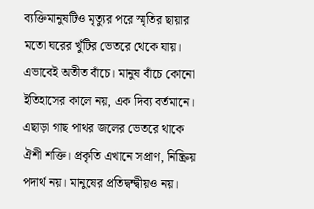ব্যক্তিমানুষটিও মৃত্যুর পরে স্মৃতির ছায়ার মতো ঘরের খুঁটির ভেতরে থেকে যায়। এভাবেই অতীত বাঁচে। মানুষ বাঁচে কোনো ইতিহাসের কালে নয়, এক দিব্য বর্তমানে। এছাড়া গাছ পাথর জলের ভেতরে থাকে ঐশী শক্তি। প্রকৃতি এখানে সপ্রাণ, নিষ্ক্রিয় পদার্থ নয়। মানুষের প্রতিদ্বন্দ্বীয়ও নয়।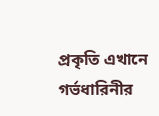প্রকৃতি এখানে গর্ভধারিনীর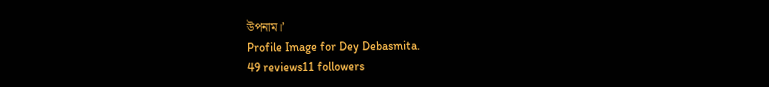উপনাম।’
Profile Image for Dey Debasmita.
49 reviews11 followers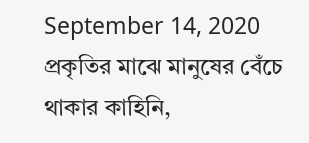September 14, 2020
প্রকৃতির মাঝে মানুষের বেঁচে থাকার কাহিনি,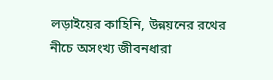লড়াইয়ের কাহিনি, উন্নয়নের রথের নীচে অসংখ্য জীবনধারা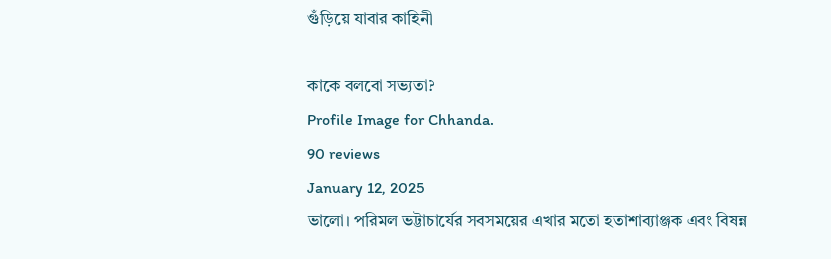গুঁড়িয়ে যাবার কাহিনী

কাকে বলবো সভ্যতা?
Profile Image for Chhanda.
90 reviews
January 12, 2025
ভালো। পরিমল ভট্টাচার্যের সবসময়ের এখার মতো হতাশাব্যাঞ্জক এবং বিষন্ন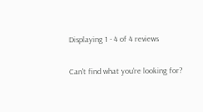Displaying 1 - 4 of 4 reviews

Can't find what you're looking for?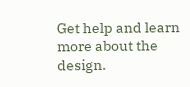Get help and learn more about the design.